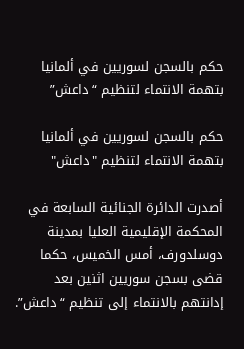حكم بالسجن لسوريين في ألمانيا بتهمة الانتماء لتنظيم “داعش”

حكم بالسجن لسوريين في ألمانيا بتهمة الانتماء لتنظيم "داعش"

أصدرت الدائرة الجنائية السابعة في المحكمة الإقليمية العليا بمدينة دوسلدورف، أمس الخميس، حكما قضى بسجن سوريين اثنين بعد إدانتهم بالانتماء إلى تنظيم “داعش”.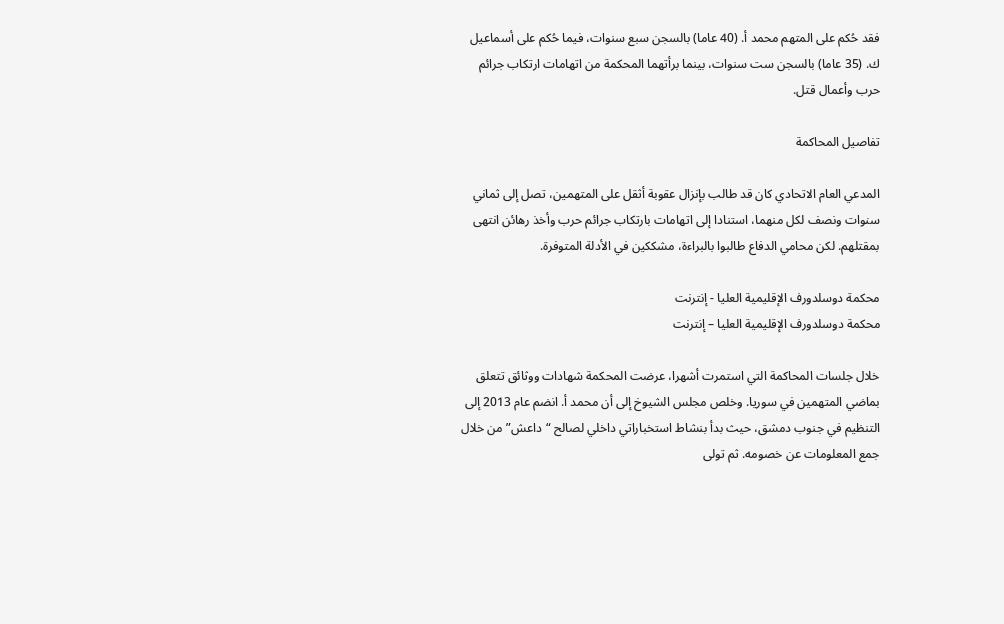فقد حُكم على المتهم محمد أ. (40 عاما) بالسجن سبع سنوات، فيما حُكم على أسماعيل ك. (35 عاما) بالسجن ست سنوات، بينما برأتهما المحكمة من اتهامات ارتكاب جرائم حرب وأعمال قتل.

تفاصيل المحاكمة

المدعي العام الاتحادي كان قد طالب بإنزال عقوبة أثقل على المتهمين، تصل إلى ثماني سنوات ونصف لكل منهما، استنادا إلى اتهامات بارتكاب جرائم حرب وأخذ رهائن انتهى بمقتلهم. لكن محامي الدفاع طالبوا بالبراءة، مشككين في الأدلة المتوفرة.

محكمة دوسلدورف الإقليمية العليا - إنترنت
محكمة دوسلدورف الإقليمية العليا – إنترنت

خلال جلسات المحاكمة التي استمرت أشهرا، عرضت المحكمة شهادات ووثائق تتعلق بماضي المتهمين في سوريا. وخلص مجلس الشيوخ إلى أن محمد أ. انضم عام 2013 إلى التنظيم في جنوب دمشق، حيث بدأ بنشاط استخباراتي داخلي لصالح “داعش” من خلال جمع المعلومات عن خصومه. ثم تولى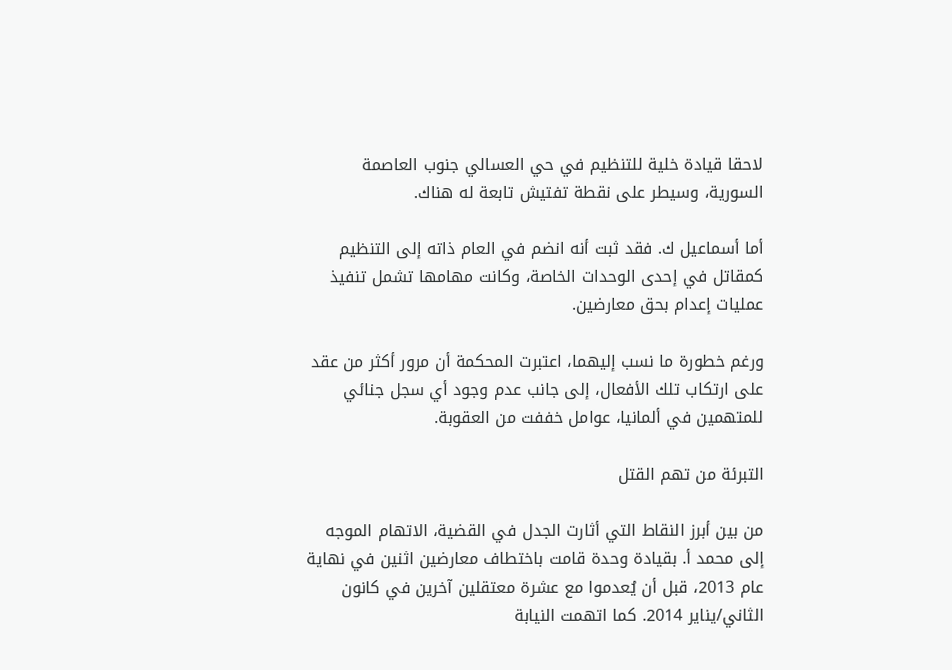لاحقا قيادة خلية للتنظيم في حي العسالي جنوب العاصمة السورية، وسيطر على نقطة تفتيش تابعة له هناك.

أما أسماعيل ك. فقد ثبت أنه انضم في العام ذاته إلى التنظيم كمقاتل في إحدى الوحدات الخاصة، وكانت مهامها تشمل تنفيذ عمليات إعدام بحق معارضين.

ورغم خطورة ما نسب إليهما، اعتبرت المحكمة أن مرور أكثر من عقد على ارتكاب تلك الأفعال، إلى جانب عدم وجود أي سجل جنائي للمتهمين في ألمانيا، عوامل خففت من العقوبة.

التبرئة من تهم القتل

من بين أبرز النقاط التي أثارت الجدل في القضية، الاتهام الموجه إلى محمد أ. بقيادة وحدة قامت باختطاف معارضين اثنين في نهاية عام 2013، قبل أن يُعدموا مع عشرة معتقلين آخرين في كانون الثاني/يناير 2014. كما اتهمت النيابة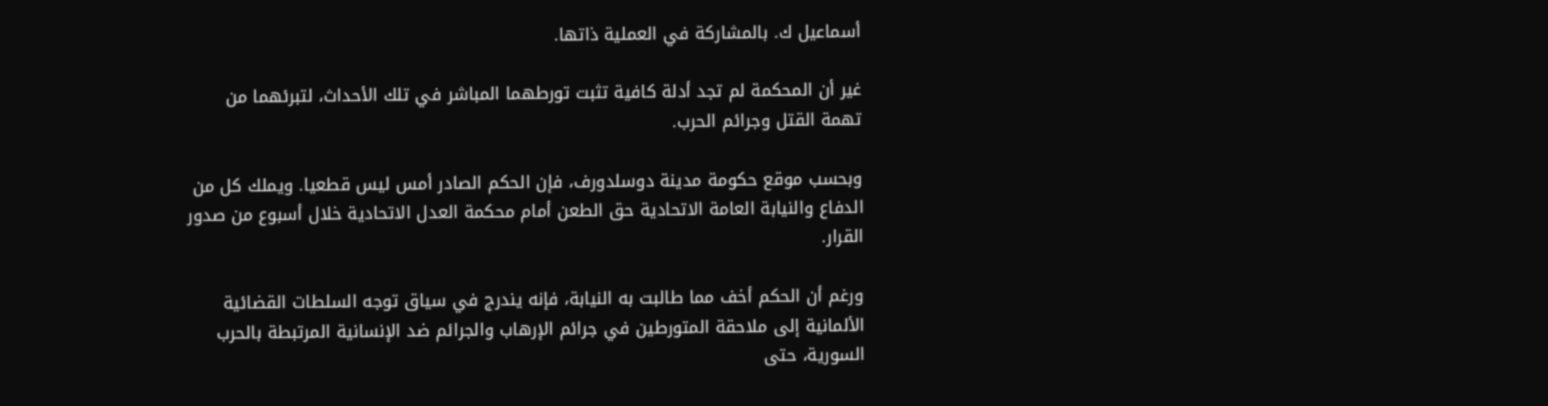أسماعيل ك. بالمشاركة في العملية ذاتها.

غير أن المحكمة لم تجد أدلة كافية تثبت تورطهما المباشر في تلك الأحداث، لتبرئهما من تهمة القتل وجرائم الحرب.

وبحسب موقع حكومة مدينة دوسلدورف، فإن الحكم الصادر أمس ليس قطعيا. ويملك كل من الدفاع والنيابة العامة الاتحادية حق الطعن أمام محكمة العدل الاتحادية خلال أسبوع من صدور القرار.

ورغم أن الحكم أخف مما طالبت به النيابة، فإنه يندرج في سياق توجه السلطات القضائية الألمانية إلى ملاحقة المتورطين في جرائم الإرهاب والجرائم ضد الإنسانية المرتبطة بالحرب السورية، حتى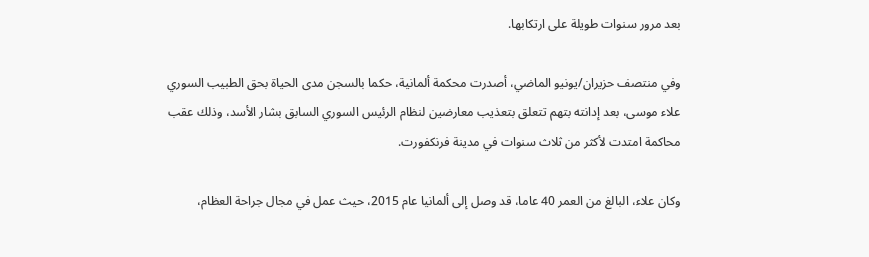بعد مرور سنوات طويلة على ارتكابها.

وفي منتصف حزيران/يونيو الماضي، أصدرت محكمة ألمانية، حكما بالسجن مدى الحياة بحق الطبيب السوري علاء موسى، بعد إدانته بتهم تتعلق بتعذيب معارضين لنظام الرئيس السوري السابق بشار الأسد، وذلك عقب محاكمة امتدت لأكثر من ثلاث سنوات في مدينة فرنكفورت.

وكان علاء، البالغ من العمر 40 عاما، قد وصل إلى ألمانيا عام 2015، حيث عمل في مجال جراحة العظام،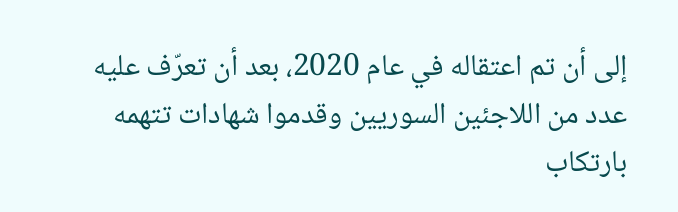إلى أن تم اعتقاله في عام 2020، بعد أن تعرّف عليه عدد من اللاجئين السوريين وقدموا شهادات تتهمه بارتكاب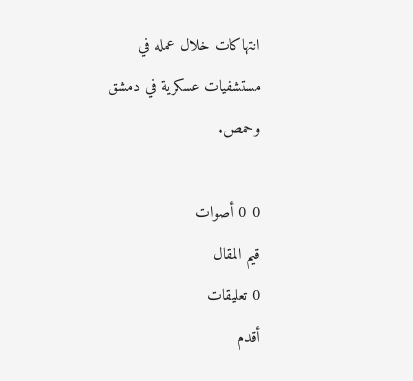انتهاكات خلال عمله في مستشفيات عسكرية في دمشق وحمص.

0 0 أصوات
قيم المقال
0 تعليقات
أقدم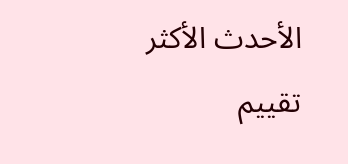الأحدث الأكثر تقييم